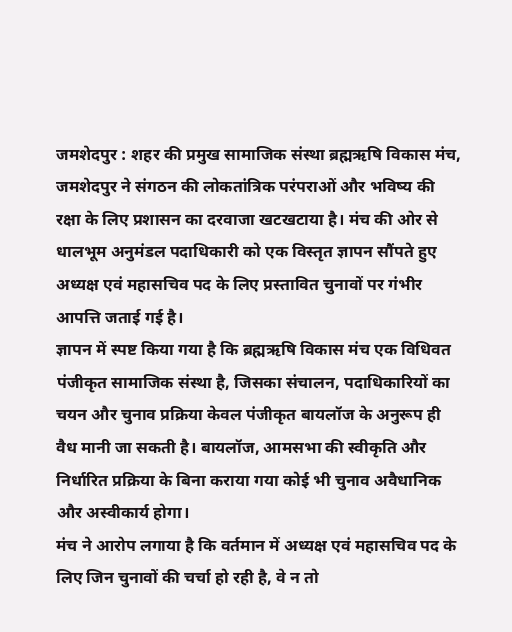जमशेदपुर : शहर की प्रमुख सामाजिक संस्था ब्रह्मऋषि विकास मंच, जमशेदपुर ने संगठन की लोकतांत्रिक परंपराओं और भविष्य की रक्षा के लिए प्रशासन का दरवाजा खटखटाया है। मंच की ओर से धालभूम अनुमंडल पदाधिकारी को एक विस्तृत ज्ञापन सौंपते हुए अध्यक्ष एवं महासचिव पद के लिए प्रस्तावित चुनावों पर गंभीर आपत्ति जताई गई है।
ज्ञापन में स्पष्ट किया गया है कि ब्रह्मऋषि विकास मंच एक विधिवत पंजीकृत सामाजिक संस्था है, जिसका संचालन, पदाधिकारियों का चयन और चुनाव प्रक्रिया केवल पंजीकृत बायलॉज के अनुरूप ही वैध मानी जा सकती है। बायलॉज, आमसभा की स्वीकृति और निर्धारित प्रक्रिया के बिना कराया गया कोई भी चुनाव अवैधानिक और अस्वीकार्य होगा।
मंच ने आरोप लगाया है कि वर्तमान में अध्यक्ष एवं महासचिव पद के लिए जिन चुनावों की चर्चा हो रही है, वे न तो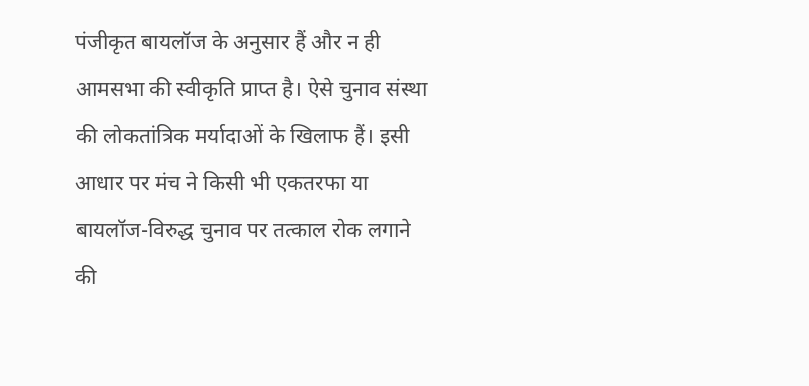पंजीकृत बायलॉज के अनुसार हैं और न ही आमसभा की स्वीकृति प्राप्त है। ऐसे चुनाव संस्था की लोकतांत्रिक मर्यादाओं के खिलाफ हैं। इसी आधार पर मंच ने किसी भी एकतरफा या बायलॉज-विरुद्ध चुनाव पर तत्काल रोक लगाने की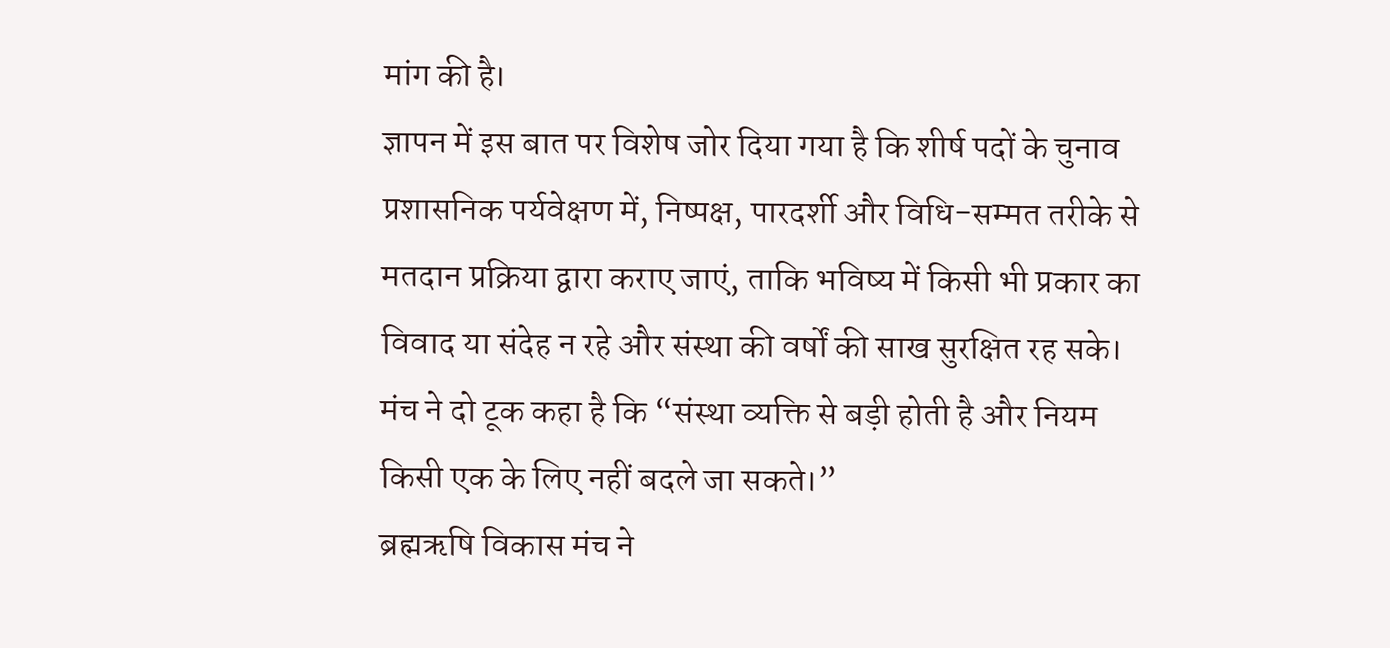मांग की है।
ज्ञापन में इस बात पर विशेष जोर दिया गया है कि शीर्ष पदों के चुनाव प्रशासनिक पर्यवेक्षण में, निष्पक्ष, पारदर्शी और विधि-सम्मत तरीके से मतदान प्रक्रिया द्वारा कराए जाएं, ताकि भविष्य में किसी भी प्रकार का विवाद या संदेह न रहे और संस्था की वर्षों की साख सुरक्षित रह सके।
मंच ने दो टूक कहा है कि “संस्था व्यक्ति से बड़ी होती है और नियम किसी एक के लिए नहीं बदले जा सकते।”
ब्रह्मऋषि विकास मंच ने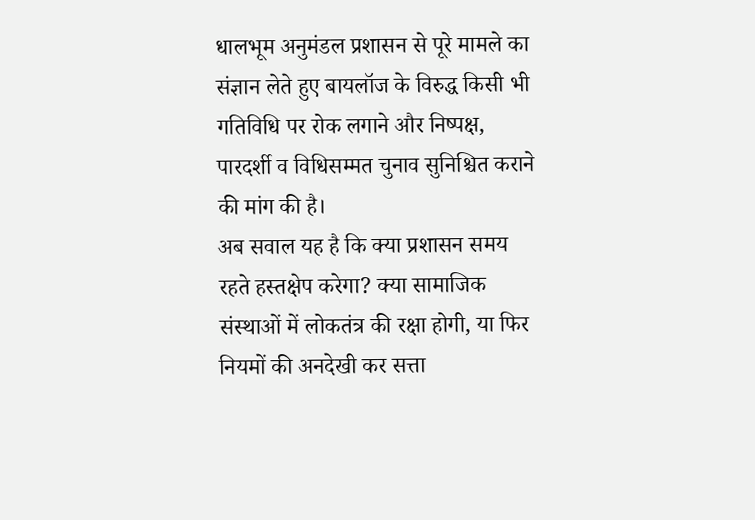धालभूम अनुमंडल प्रशासन से पूरे मामले का संज्ञान लेते हुए बायलॉज के विरुद्ध किसी भी गतिविधि पर रोक लगाने और निष्पक्ष, पारदर्शी व विधिसम्मत चुनाव सुनिश्चित कराने की मांग की है।
अब सवाल यह है कि क्या प्रशासन समय रहते हस्तक्षेप करेगा? क्या सामाजिक संस्थाओं में लोकतंत्र की रक्षा होगी, या फिर नियमों की अनदेखी कर सत्ता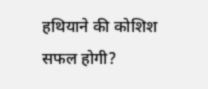हथियाने की कोशिश सफल होगी?